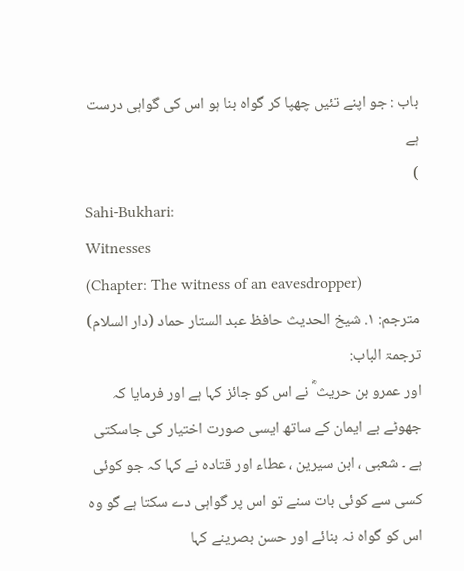باب : جو اپنے تئیں چھپا کر گواہ بنا ہو اس کی گواہی درست ہے
)
Sahi-Bukhari:
Witnesses
(Chapter: The witness of an eavesdropper)
مترجم: ١. شیخ الحدیث حافظ عبد الستار حماد (دار السلام)
ترجمۃ الباب:
اور عمرو بن حریث ؓ نے اس کو جائز کہا ہے اور فرمایا کہ جھوٹے بے ایمان کے ساتھ ایسی صورت اختیار کی جاسکتی ہے ۔ شعبی ، ابن سیرین ، عطاء اور قتادہ نے کہا کہ جو کوئی کسی سے کوئی بات سنے تو اس پر گواہی دے سکتا ہے گو وہ اس کو گواہ نہ بنائے اور حسن بصرینے کہا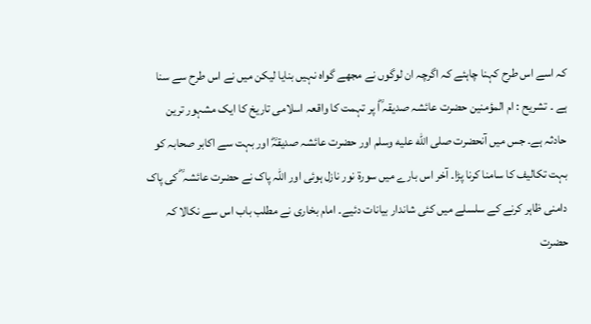کہ اسے اس طرح کہنا چاہئے کہ اگرچہ ان لوگوں نے مجھے گواہ نہیں بنایا لیکن میں نے اس طرح سے سنا ہے ۔ تشریح : ام المؤمنین حضرت عائشہ صدیقہ ؓا پر تہمت کا واقعہ اسلامی تاریخ کا ایک مشہور ترین حادثہ ہے۔ جس میں آنحضرت صلى الله عليه وسلم اور حضرت عائشہ صدیقہؓ اور بہت سے اکابر صحابہ کو بہت تکالیف کا سامنا کرنا پڑا۔ آخر اس بارے میں سورۃ نور نازل ہوئی اور اللہ پاک نے حضرت عائشہ ؓ کی پاک دامنی ظاہر کرنے کے سلسلے میں کئی شاندار بیانات دئیے۔ امام بخاری نے مطلب باب اس سے نکالا کہ حضرت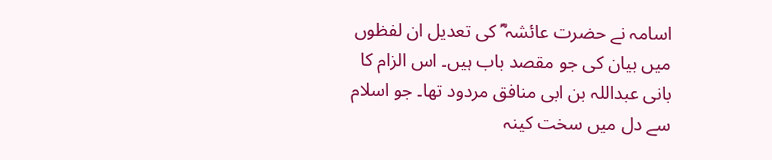اسامہ نے حضرت عائشہ ؓ کی تعدیل ان لفظوں میں بیان کی جو مقصد باب ہیں۔ اس الزام کا بانی عبداللہ بن ابی منافق مردود تھا۔ جو اسلام سے دل میں سخت کینہ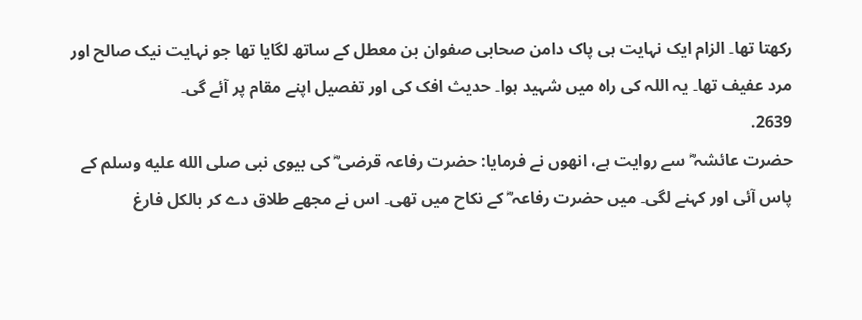رکھتا تھا۔ الزام ایک نہایت ہی پاک دامن صحابی صفوان بن معطل کے ساتھ لگایا تھا جو نہایت نیک صالح اور مرد عفیف تھا۔ یہ اللہ کی راہ میں شہید ہوا۔ حدیث افک کی اور تفصیل اپنے مقام پر آئے گی۔
2639.
حضرت عائشہ ؓ سے روایت ہے، انھوں نے فرمایا: حضرت رفاعہ قرضی ؓ کی بیوی نبی صلى الله عليه وسلم کے پاس آئی اور کہنے لگی۔ میں حضرت رفاعہ ؓ کے نکاح میں تھی۔ اس نے مجھے طلاق دے کر بالکل فارغ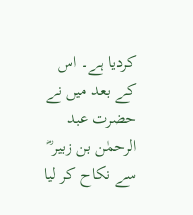کردیا ہے۔ اس کے بعد میں نے حضرت عبد الرحمٰن بن زبیر ؓ سے نکاح کر لیا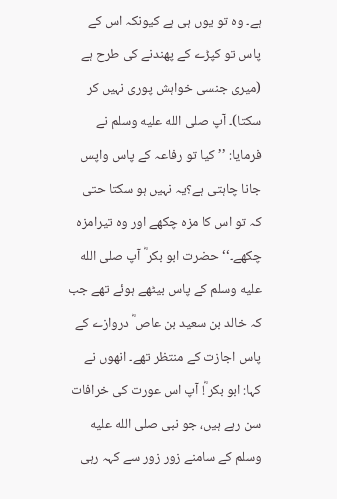ہے۔ وہ تو یوں ہی ہے کیونکہ اس کے پاس تو کپڑے کے پھندنے کی طرح ہے (میری جنسی خواہش پوری نہیں کر سکتا)۔ آپ صلى الله عليه وسلم نے فرمایا: ’’ کیا تو رفاعہ کے پاس واپس جانا چاہتی ہے؟یہ نہیں ہو سکتا حتی کہ تو اس کا مزہ چکھے اور وہ تیرامزہ چکھے۔‘‘ حضرت ابو بکر ؓ آپ صلى الله عليه وسلم کے پاس بیٹھے ہوئے تھے جب کہ خالد بن سعید بن عاص ؓ دروازے کے پاس اجازت کے منتظر تھے۔ انھوں نے کہا: ابو بکر ؓ! آپ اس عورت کی خرافات سن رہے ہیں، جو نبی صلى الله عليه وسلم کے سامنے زور زور سے کہہ رہی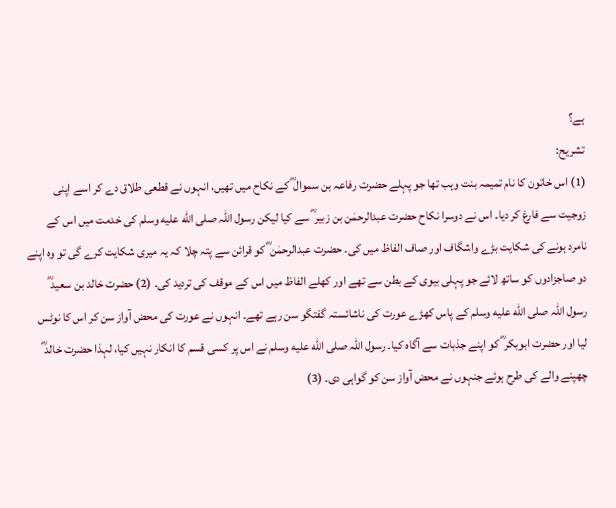ہے؟
تشریح:
(1) اس خاتون کا نام تمیمہ بنت وہب تھا جو پہلے حضرت رفاعہ بن سموال ؓ کے نکاح میں تھیں، انہوں نے قطعی طلاق دے کر اسے اپنی زوجیت سے فارغ کر دیا۔ اس نے دوسرا نکاح حضرت عبدالرحمٰن بن زبیر ؓ سے کیا لیکن رسول اللہ صلى الله عليه وسلم کی خدمت میں اس کے نامرد ہونے کی شکایت بڑے واشگاف اور صاف الفاظ میں کی۔ حضرت عبدالرحمٰن ؓ کو قرائن سے پتہ چلا کہ یہ میری شکایت کرے گی تو وہ اپنے دو صاجزادوں کو ساتھ لائے جو پہلی بیوی کے بطن سے تھے اور کھلے الفاظ میں اس کے موقف کی تردید کی۔ (2) حضرت خالد بن سعید ؓ رسول اللہ صلى الله عليه وسلم کے پاس کھڑے عورت کی ناشائستہ گفتگو سن رہے تھے۔ انہوں نے عورت کی محض آواز سن کر اس کا نوٹس لیا اور حضرت ابوبکر ؓ کو اپنے جذبات سے آگاہ کیا۔ رسول اللہ صلى الله عليه وسلم نے اس پر کسی قسم کا انکار نہیں کیا، لہذا حضرت خالد ؓ چھپنے والے کی طرح ہوئے جنہوں نے محض آواز سن کو گواہی دی۔ (3)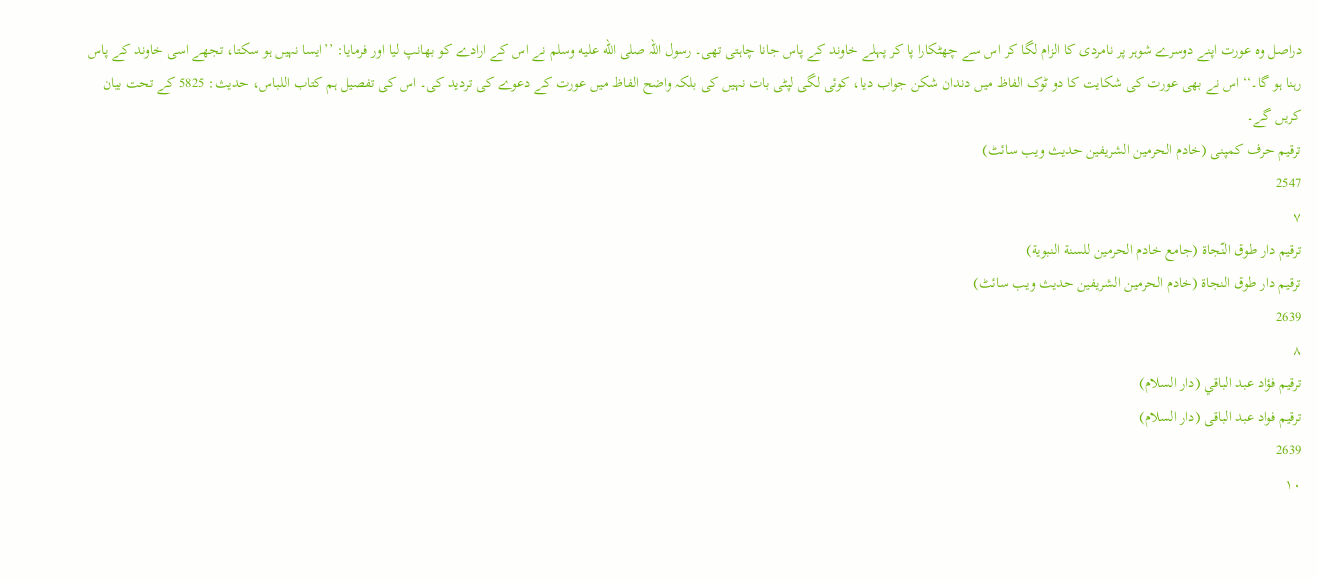دراصل وہ عورت اپنے دوسرے شوہر پر نامردی کا الزام لگا کر اس سے چھٹکارا پا کر پہلے خاوند کے پاس جانا چاہتی تھی۔ رسول اللہ صلى الله عليه وسلم نے اس کے ارادے کو بھانپ لیا اور فرمایا: ’’ایسا نہیں ہو سکتا، تجھے اسی خاوند کے پاس رہنا ہو گا۔‘‘ اس نے بھی عورت کی شکایت کا دو ٹوک الفاظ میں دندان شکن جواب دیا، کوئی لگی لپٹی بات نہیں کی بلکہ واضح الفاظ میں عورت کے دعوے کی تردید کی۔ اس کی تفصیل ہم کتاب اللباس، حدیث: 5825 کے تحت بیان کریں گے۔
ترقیم حرف کمپنی (خادم الحرمین الشریفین حدیث ویب سائٹ)
2547
٧
ترقيم دار طوق النّجاة (جامع خادم الحرمين للسنة النبوية)
ترقیم دار طوق النجاۃ (خادم الحرمین الشریفین حدیث ویب سائٹ)
2639
٨
ترقيم فؤاد عبد الباقي (دار السلام)
ترقیم فواد عبد الباقی (دار السلام)
2639
١٠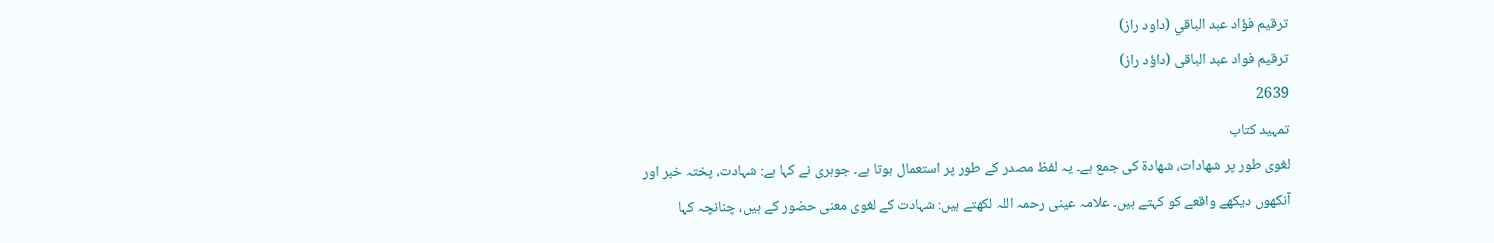ترقيم فؤاد عبد الباقي (داود راز)
ترقیم فواد عبد الباقی (داؤد راز)
2639
تمہید کتاب
لغوی طور پر شهادات، شهادة کی جمع ہے۔ یہ لفظ مصدر کے طور پر استعمال ہوتا ہے۔ جوہری نے کہا ہے: شہادت، پختہ خبر اور آنکھوں دیکھے واقعے کو کہتے ہیں۔ علامہ عینی رحمہ اللہ لکھتے ہیں: شہادت کے لغوی معنی حضور کے ہیں، چنانچہ کہا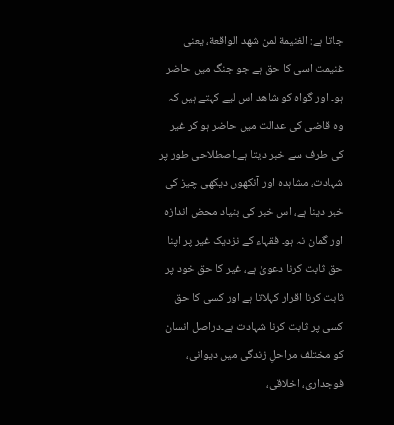جاتا ہے: الغنيمة لمن شهد الواقعة، یعنی غنیمت اسی کا حق ہے جو جنگ میں حاضر ہو۔ اور گواہ کو شاهد اس لیے کہتے ہیں کہ وہ قاضی کی عدالت میں حاضر ہو کر غیر کی طرف سے خبر دیتا ہے۔اصطلاحی طور پر شہادت، مشاہدہ اور آنکھوں دیکھی چیز کی خبر دینا ہے، اس خبر کی بنیاد محض اندازہ اور گمان نہ ہو۔ فقہاء کے نزدیک غیر پر اپنا حق ثابت کرنا دعویٰ ہے، غیر کا حق خود پر ثابت کرنا اقرار کہلاتا ہے اور کسی کا حق کسی پر ثابت کرنا شہادت ہے۔دراصل انسان کو مختلف مراحلِ زندگی میں دیوانی، فوجداری، اخلاقی،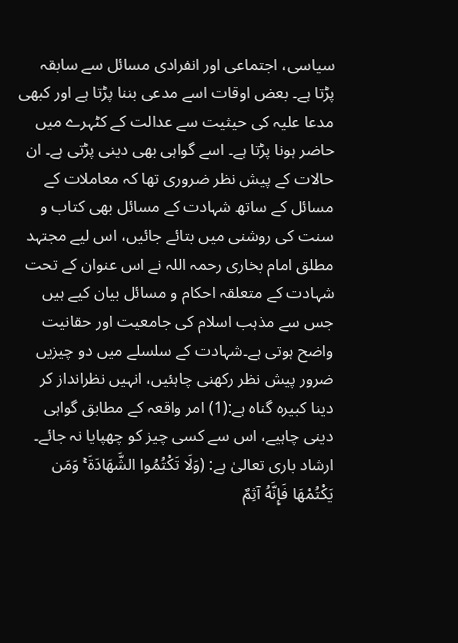سیاسی، اجتماعی اور انفرادی مسائل سے سابقہ پڑتا ہے۔ بعض اوقات اسے مدعی بننا پڑتا ہے اور کبھی مدعا علیہ کی حیثیت سے عدالت کے کٹہرے میں حاضر ہونا پڑتا ہے۔ اسے گواہی بھی دینی پڑتی ہے۔ ان حالات کے پیش نظر ضروری تھا کہ معاملات کے مسائل کے ساتھ شہادت کے مسائل بھی کتاب و سنت کی روشنی میں بتائے جائیں، اس لیے مجتہد مطلق امام بخاری رحمہ اللہ نے اس عنوان کے تحت شہادت کے متعلقہ احکام و مسائل بیان کیے ہیں جس سے مذہب اسلام کی جامعیت اور حقانیت واضح ہوتی ہے۔شہادت کے سلسلے میں دو چیزیں ضرور پیش نظر رکھنی چاہئیں، انہیں نظرانداز کر دینا کبیرہ گناہ ہے:(1) امر واقعہ کے مطابق گواہی دینی چاہیے، اس سے کسی چیز کو چھپایا نہ جائے۔ ارشاد باری تعالیٰ ہے: (وَلَا تَكْتُمُوا الشَّهَادَةَ ۚ وَمَن يَكْتُمْهَا فَإِنَّهُ آثِمٌ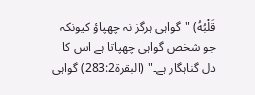قَلْبُهُ) "گواہی ہرگز نہ چھپاؤ کیونکہ جو شخص گواہی چھپاتا ہے اس کا دل گناہگار ہے۔" (البقرۃ283:2) گواہی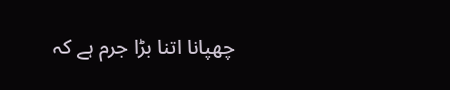چھپانا اتنا بڑا جرم ہے کہ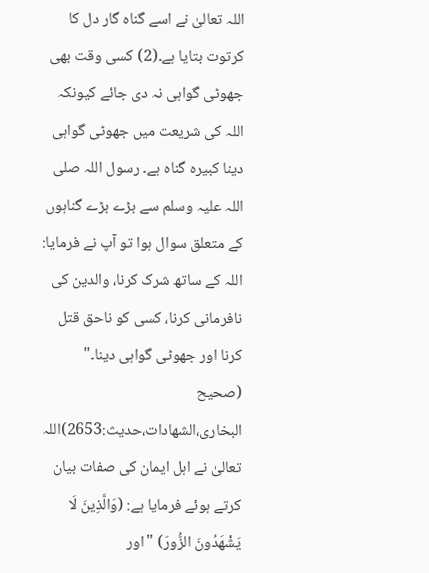اللہ تعالیٰ نے اسے گناہ گار دل کا کرتوت بتایا ہے۔(2) کسی وقت بھی جھوٹی گواہی نہ دی جائے کیونکہ اللہ کی شریعت میں جھوٹی گواہی دینا کبیرہ گناہ ہے۔ رسول اللہ صلی اللہ علیہ وسلم سے بڑے بڑے گناہوں کے متعلق سوال ہوا تو آپ نے فرمایا: اللہ کے ساتھ شرک کرنا، والدین کی نافرمانی کرنا، کسی کو ناحق قتل کرنا اور جھوٹی گواہی دینا۔" (صحیح البخاری،الشھادات،حدیث:2653)اللہ تعالیٰ نے اہل ایمان کی صفات بیان کرتے ہوئے فرمایا ہے: (وَالَّذِينَ لَا يَشْهَدُونَ الزُّورَ) "اور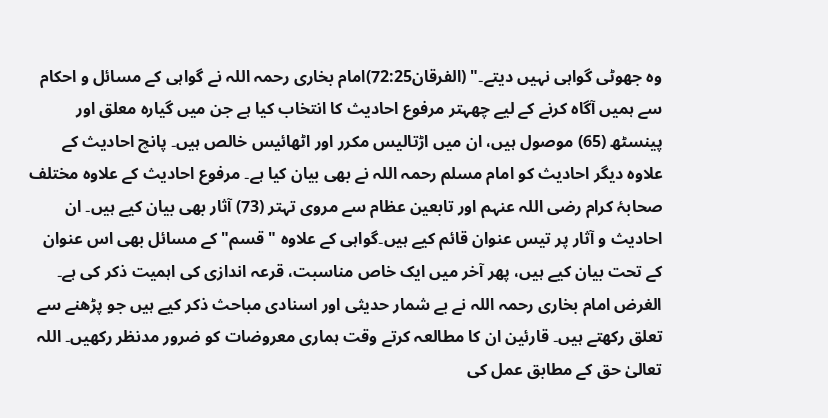وہ جھوٹی گواہی نہیں دیتے۔" (الفرقان72:25)امام بخاری رحمہ اللہ نے گواہی کے مسائل و احکام سے ہمیں آگاہ کرنے کے لیے چھہتر مرفوع احادیث کا انتخاب کیا ہے جن میں گیارہ معلق اور پینسٹھ (65) موصول ہیں، ان میں اڑتالیس مکرر اور اٹھائیس خالص ہیں۔ پانچ احادیث کے علاوہ دیگر احادیث کو امام مسلم رحمہ اللہ نے بھی بیان کیا ہے۔ مرفوع احادیث کے علاوہ مختلف صحابۂ کرام رضی اللہ عنہم اور تابعین عظام سے مروی تہتر (73) آثار بھی بیان کیے ہیں۔ ان احادیث و آثار پر تیس عنوان قائم کیے ہیں۔گواہی کے علاوہ "قسم" کے مسائل بھی اس عنوان کے تحت بیان کیے ہیں، پھر آخر میں ایک خاص مناسبت، قرعہ اندازی کی اہمیت ذکر کی ہے۔ الغرض امام بخاری رحمہ اللہ نے بے شمار حدیثی اور اسنادی مباحث ذکر کیے ہیں جو پڑھنے سے تعلق رکھتے ہیں۔ قارئین ان کا مطالعہ کرتے وقت ہماری معروضات کو ضرور مدنظر رکھیں۔ اللہ تعالیٰ حق کے مطابق عمل کی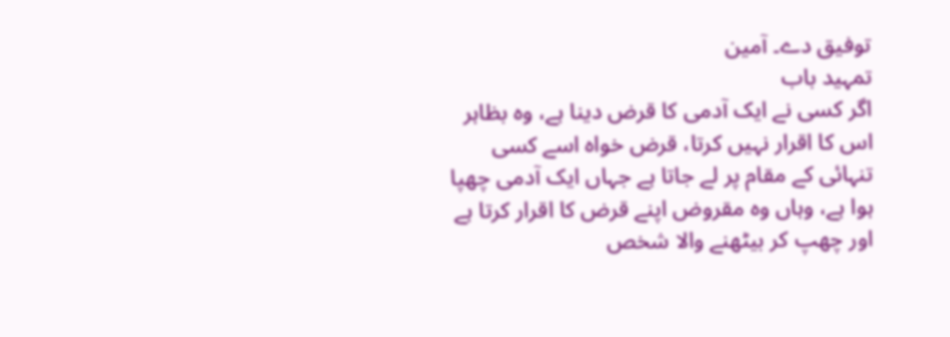توفیق دے۔ آمین
تمہید باب
اگر کسی نے ایک آدمی کا قرض دینا ہے، وہ بظاہر اس کا اقرار نہیں کرتا، قرض خواہ اسے کسی تنہائی کے مقام پر لے جاتا ہے جہاں ایک آدمی چھپا ہوا ہے، وہاں وہ مقروض اپنے قرض کا اقرار کرتا ہے اور چھپ کر بیٹھنے والا شخص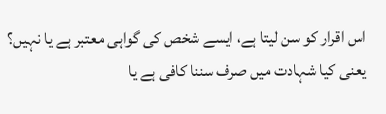اس اقرار کو سن لیتا ہے، ایسے شخص کی گواہی معتبر ہے یا نہیں؟ یعنی کیا شہادت میں صرف سننا کافی ہے یا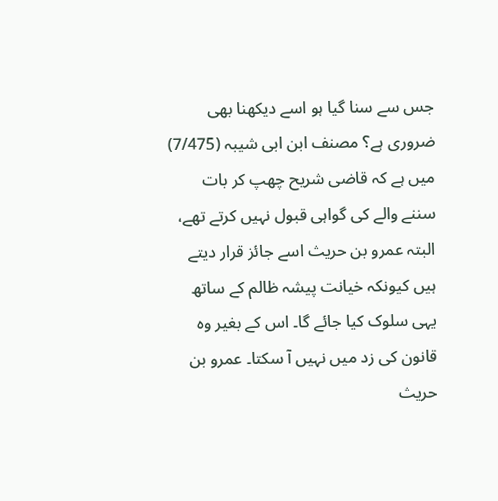جس سے سنا گیا ہو اسے دیکھنا بھی ضروری ہے؟ مصنف ابن ابی شیبہ (7/475) میں ہے کہ قاضی شریح چھپ کر بات سننے والے کی گواہی قبول نہیں کرتے تھے، البتہ عمرو بن حریث اسے جائز قرار دیتے ہیں کیونکہ خیانت پیشہ ظالم کے ساتھ یہی سلوک کیا جائے گا۔ اس کے بغیر وہ قانون کی زد میں نہیں آ سکتا۔ عمرو بن حریث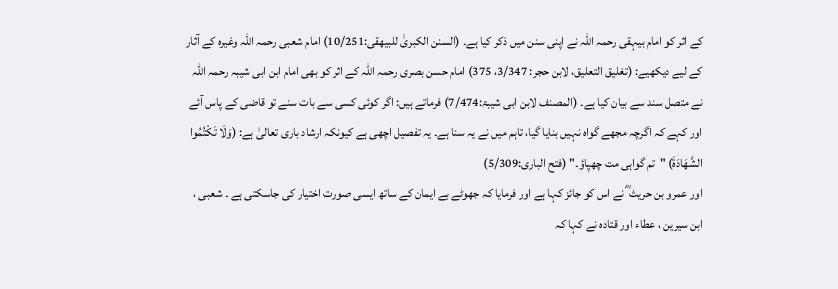کے اثر کو امام بیہقی رحمہ اللہ نے اپنی سنن میں ذکر کیا ہے۔ (السنن الکبریٰ للبیھقی:10/251) امام شعبی رحمہ اللہ وغیرہ کے آثار کے لیے دیکھیے: (تغلیق التعلیق، لابن حجر: 3/347، 375) امام حسن بصری رحمہ اللہ کے اثر کو بھی امام ابن ابی شیبہ رحمہ اللہ نے متصل سند سے بیان کیا ہے۔ (المصنف لابن ابی شیبۃ:7/474) فرماتے ہیں: اگر کوئی کسی سے بات سنے تو قاضی کے پاس آئے اور کہے کہ اگرچہ مجھے گواہ نہیں بنایا گیا، تاہم میں نے یہ سنا ہے۔ یہ تفصیل اچھی ہے کیونکہ ارشاد باری تعالیٰ ہے: (وَلَا تَكْتُمُوا الشَّهَادَةَ) "تم گواہی مت چھپاؤ۔" (فتح الباری:5/309)
اور عمرو بن حریث ؓ نے اس کو جائز کہا ہے اور فرمایا کہ جھوٹے بے ایمان کے ساتھ ایسی صورت اختیار کی جاسکتی ہے ۔ شعبی ، ابن سیرین ، عطاء اور قتادہ نے کہا کہ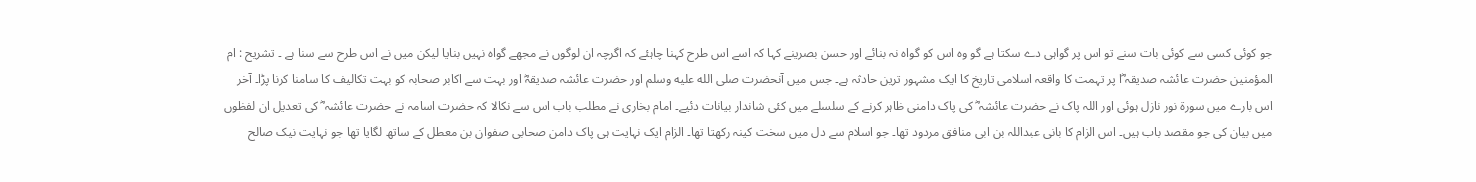جو کوئی کسی سے کوئی بات سنے تو اس پر گواہی دے سکتا ہے گو وہ اس کو گواہ نہ بنائے اور حسن بصرینے کہا کہ اسے اس طرح کہنا چاہئے کہ اگرچہ ان لوگوں نے مجھے گواہ نہیں بنایا لیکن میں نے اس طرح سے سنا ہے ۔ تشریح : ام المؤمنین حضرت عائشہ صدیقہ ؓا پر تہمت کا واقعہ اسلامی تاریخ کا ایک مشہور ترین حادثہ ہے۔ جس میں آنحضرت صلى الله عليه وسلم اور حضرت عائشہ صدیقہؓ اور بہت سے اکابر صحابہ کو بہت تکالیف کا سامنا کرنا پڑا۔ آخر اس بارے میں سورۃ نور نازل ہوئی اور اللہ پاک نے حضرت عائشہ ؓ کی پاک دامنی ظاہر کرنے کے سلسلے میں کئی شاندار بیانات دئیے۔ امام بخاری نے مطلب باب اس سے نکالا کہ حضرت اسامہ نے حضرت عائشہ ؓ کی تعدیل ان لفظوں میں بیان کی جو مقصد باب ہیں۔ اس الزام کا بانی عبداللہ بن ابی منافق مردود تھا۔ جو اسلام سے دل میں سخت کینہ رکھتا تھا۔ الزام ایک نہایت ہی پاک دامن صحابی صفوان بن معطل کے ساتھ لگایا تھا جو نہایت نیک صالح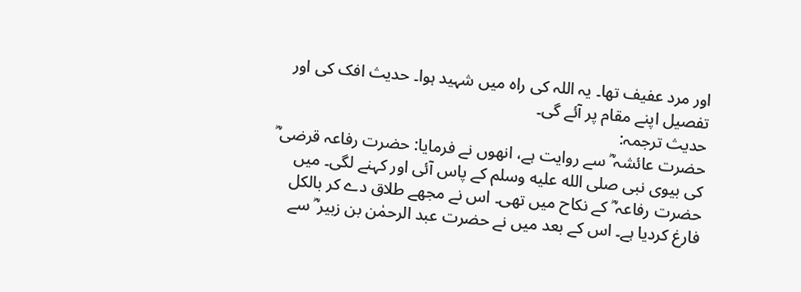اور مرد عفیف تھا۔ یہ اللہ کی راہ میں شہید ہوا۔ حدیث افک کی اور تفصیل اپنے مقام پر آئے گی۔
حدیث ترجمہ:
حضرت عائشہ ؓ سے روایت ہے، انھوں نے فرمایا: حضرت رفاعہ قرضی ؓ کی بیوی نبی صلى الله عليه وسلم کے پاس آئی اور کہنے لگی۔ میں حضرت رفاعہ ؓ کے نکاح میں تھی۔ اس نے مجھے طلاق دے کر بالکل فارغ کردیا ہے۔ اس کے بعد میں نے حضرت عبد الرحمٰن بن زبیر ؓ سے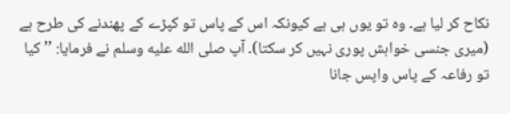نکاح کر لیا ہے۔ وہ تو یوں ہی ہے کیونکہ اس کے پاس تو کپڑے کے پھندنے کی طرح ہے (میری جنسی خواہش پوری نہیں کر سکتا)۔ آپ صلى الله عليه وسلم نے فرمایا: ’’ کیا تو رفاعہ کے پاس واپس جانا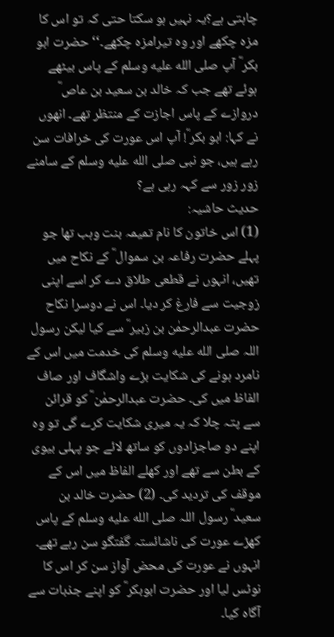چاہتی ہے؟یہ نہیں ہو سکتا حتی کہ تو اس کا مزہ چکھے اور وہ تیرامزہ چکھے۔‘‘ حضرت ابو بکر ؓ آپ صلى الله عليه وسلم کے پاس بیٹھے ہوئے تھے جب کہ خالد بن سعید بن عاص ؓ دروازے کے پاس اجازت کے منتظر تھے۔ انھوں نے کہا: ابو بکر ؓ! آپ اس عورت کی خرافات سن رہے ہیں، جو نبی صلى الله عليه وسلم کے سامنے زور زور سے کہہ رہی ہے؟
حدیث حاشیہ:
(1) اس خاتون کا نام تمیمہ بنت وہب تھا جو پہلے حضرت رفاعہ بن سموال ؓ کے نکاح میں تھیں، انہوں نے قطعی طلاق دے کر اسے اپنی زوجیت سے فارغ کر دیا۔ اس نے دوسرا نکاح حضرت عبدالرحمٰن بن زبیر ؓ سے کیا لیکن رسول اللہ صلى الله عليه وسلم کی خدمت میں اس کے نامرد ہونے کی شکایت بڑے واشگاف اور صاف الفاظ میں کی۔ حضرت عبدالرحمٰن ؓ کو قرائن سے پتہ چلا کہ یہ میری شکایت کرے گی تو وہ اپنے دو صاجزادوں کو ساتھ لائے جو پہلی بیوی کے بطن سے تھے اور کھلے الفاظ میں اس کے موقف کی تردید کی۔ (2) حضرت خالد بن سعید ؓ رسول اللہ صلى الله عليه وسلم کے پاس کھڑے عورت کی ناشائستہ گفتگو سن رہے تھے۔ انہوں نے عورت کی محض آواز سن کر اس کا نوٹس لیا اور حضرت ابوبکر ؓ کو اپنے جذبات سے آگاہ کیا۔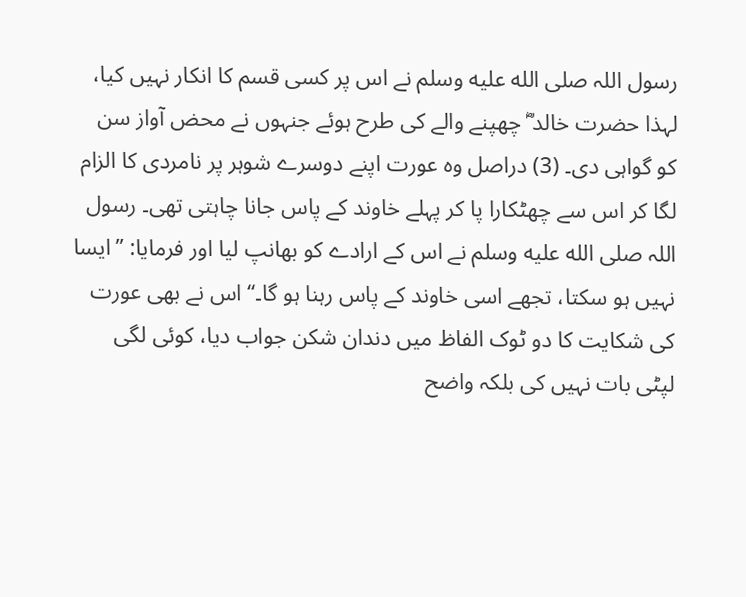رسول اللہ صلى الله عليه وسلم نے اس پر کسی قسم کا انکار نہیں کیا، لہذا حضرت خالد ؓ چھپنے والے کی طرح ہوئے جنہوں نے محض آواز سن کو گواہی دی۔ (3) دراصل وہ عورت اپنے دوسرے شوہر پر نامردی کا الزام لگا کر اس سے چھٹکارا پا کر پہلے خاوند کے پاس جانا چاہتی تھی۔ رسول اللہ صلى الله عليه وسلم نے اس کے ارادے کو بھانپ لیا اور فرمایا: ’’ایسا نہیں ہو سکتا، تجھے اسی خاوند کے پاس رہنا ہو گا۔‘‘ اس نے بھی عورت کی شکایت کا دو ٹوک الفاظ میں دندان شکن جواب دیا، کوئی لگی لپٹی بات نہیں کی بلکہ واضح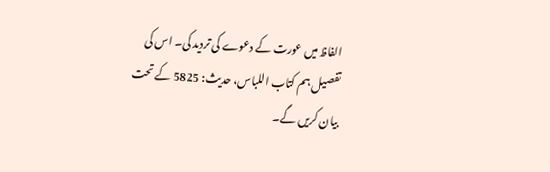الفاظ میں عورت کے دعوے کی تردید کی۔ اس کی تفصیل ہم کتاب اللباس، حدیث: 5825 کے تحت بیان کریں گے۔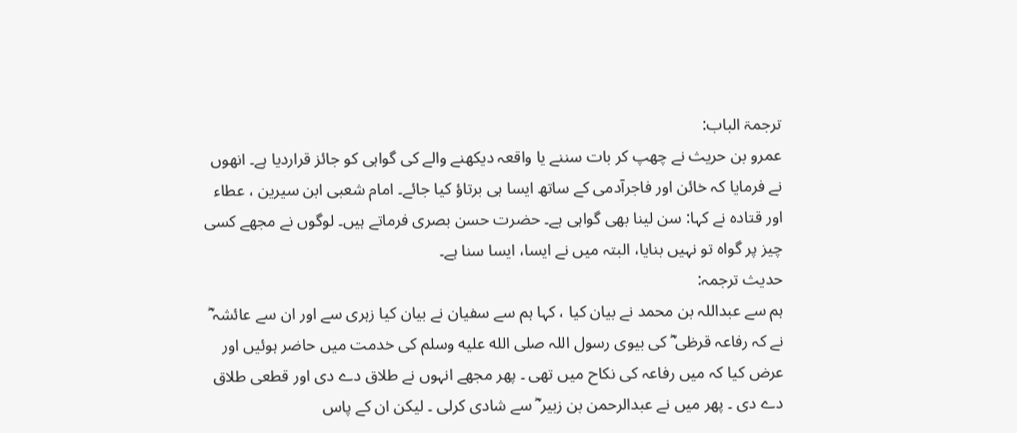ترجمۃ الباب:
عمرو بن حریث نے چھپ کر بات سننے یا واقعہ دیکھنے والے کی گواہی کو جائز قراردیا ہے۔ انھوں نے فرمایا کہ خائن اور فاجرآدمی کے ساتھ ایسا ہی برتاؤ کیا جائے۔ امام شعبی ابن سیرین ، عطاء اور قتادہ نے کہا: سن لینا بھی گواہی ہے۔ حضرت حسن بصری فرماتے ہیں۔ لوگوں نے مجھے کسی چیز پر گواہ تو نہیں بنایا، البتہ میں نے ایسا، ایسا سنا ہے۔
حدیث ترجمہ:
ہم سے عبداللہ بن محمد نے بیان کیا ، کہا ہم سے سفیان نے بیان کیا زہری سے اور ان سے عائشہ ؓ نے کہ رفاعہ قرظی ؓ کی بیوی رسول اللہ صلى الله عليه وسلم کی خدمت میں حاضر ہوئیں اور عرض کیا کہ میں رفاعہ کی نکاح میں تھی ۔ پھر مجھے انہوں نے طلاق دے دی اور قطعی طلاق دے دی ۔ پھر میں نے عبدالرحمن بن زبیر ؓ سے شادی کرلی ۔ لیکن ان کے پاس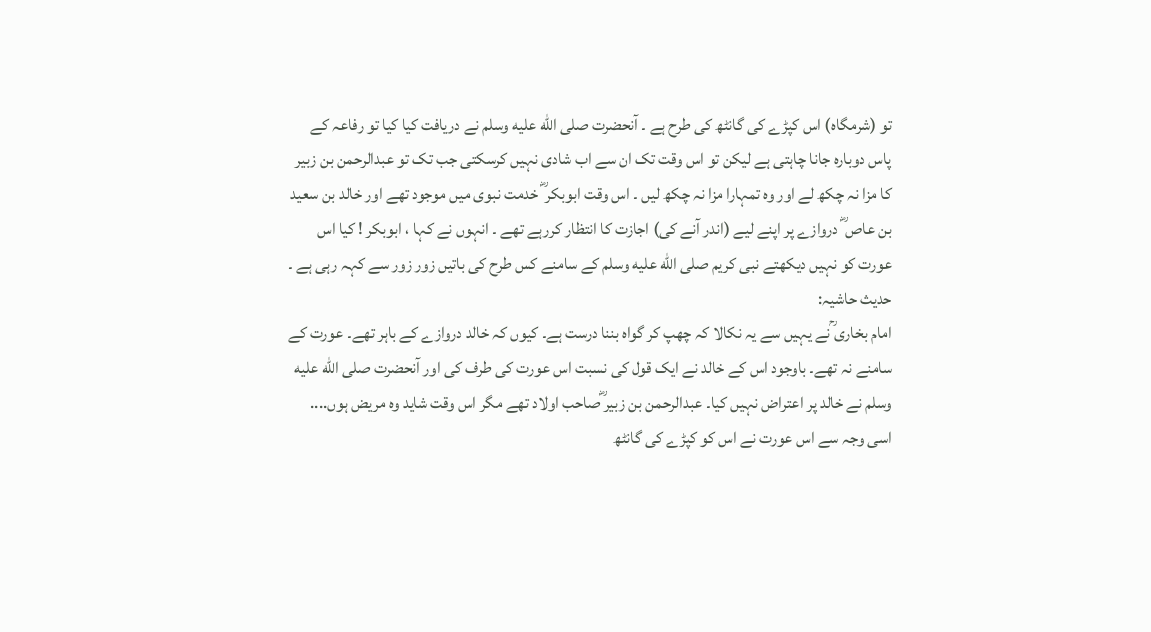تو (شرمگاہ) اس کپڑے کی گانٹھ کی طرح ہے ۔ آنحضرت صلى الله عليه وسلم نے دریافت کیا کیا تو رفاعہ کے پاس دوبارہ جانا چاہتی ہے لیکن تو اس وقت تک ان سے اب شادی نہیں کرسکتی جب تک تو عبدالرحمن بن زبیر کا مزا نہ چکھ لے اور وہ تمہارا مزا نہ چکھ لیں ۔ اس وقت ابوبکر ؓ خدمت نبوی میں موجود تھے اور خالد بن سعید بن عاص ؓ دروازے پر اپنے لیے (اندر آنے کی) اجازت کا انتظار کررہے تھے ۔ انہوں نے کہا ، ابوبکر ! کیا اس عورت کو نہیں دیکھتے نبی کریم صلى الله عليه وسلم کے سامنے کس طرح کی باتیں زور زور سے کہہ رہی ہے ۔
حدیث حاشیہ:
امام بخاری ؒنے یہیں سے یہ نکالا کہ چھپ کر گواہ بننا درست ہے۔ کیوں کہ خالد دروازے کے باہر تھے۔ عورت کے سامنے نہ تھے۔ باوجود اس کے خالد نے ایک قول کی نسبت اس عورت کی طرف کی اور آنحضرت صلى الله عليه وسلم نے خالد پر اعتراض نہیں کیا۔ عبدالرحمن بن زبیر ؓصاحب اولاد تھے مگر اس وقت شاید وہ مریض ہوں.... اسی وجہ سے اس عورت نے اس کو کپڑے کی گانٹھ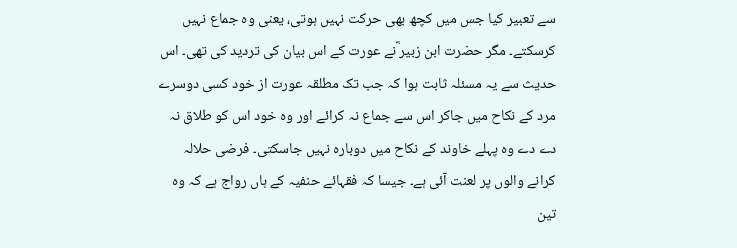سے تعبیر کیا جس میں کچھ بھی حرکت نہیں ہوتی، یعنی وہ جماع نہیں کرسکتے۔ مگر حضرت ابن زبیر ؓنے عورت کے اس بیان کی تردید کی تھی۔ اس حدیث سے یہ مسئلہ ثابت ہوا کہ جب تک مطلقہ عورت از خود کسی دوسرے مرد کے نکاح میں جاکر اس سے جماع نہ کرائے اور وہ خود اس کو طلاق نہ دے دے وہ پہلے خاوند کے نکاح میں دوبارہ نہیں جاسکتی۔ فرضی حلالہ کرانے والوں پر لعنت آئی ہے۔ جیسا کہ فقہائے حنفیہ کے ہاں رواج ہے کہ وہ تین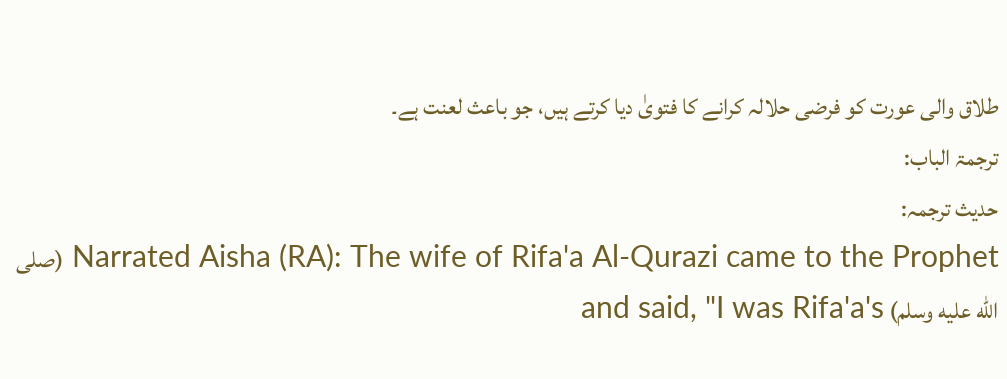طلاق والی عورت کو فرضی حلالہ کرانے کا فتویٰ دیا کرتے ہیں، جو باعث لعنت ہے۔
ترجمۃ الباب:
حدیث ترجمہ:
Narrated Aisha (RA): The wife of Rifa'a Al-Qurazi came to the Prophet (صلى الله عليه وسلم) and said, "I was Rifa'a's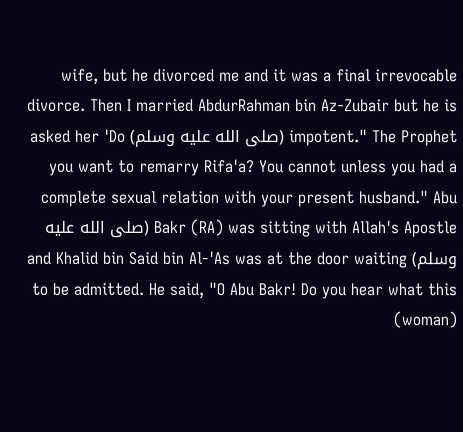wife, but he divorced me and it was a final irrevocable divorce. Then I married AbdurRahman bin Az-Zubair but he is impotent." The Prophet (صلى الله عليه وسلم) asked her 'Do you want to remarry Rifa'a? You cannot unless you had a complete sexual relation with your present husband." Abu Bakr (RA) was sitting with Allah's Apostle (صلى الله عليه وسلم) and Khalid bin Said bin Al-'As was at the door waiting to be admitted. He said, "O Abu Bakr! Do you hear what this (woman)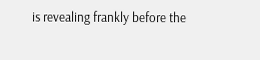is revealing frankly before the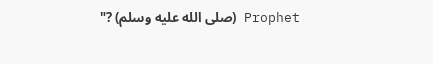Prophet (صلى الله عليه وسلم) ?"